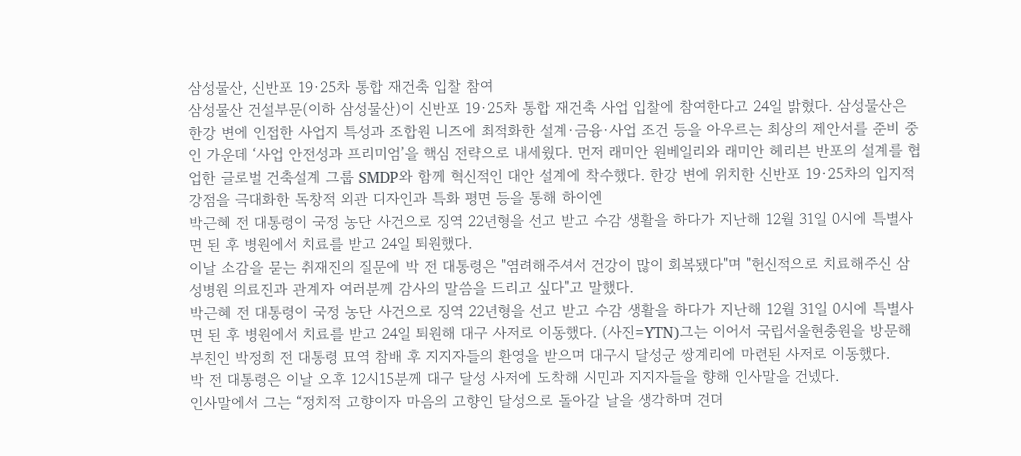삼성물산, 신반포 19·25차 통합 재건축 입찰 참여
삼성물산 건설부문(이하 삼성물산)이 신반포 19·25차 통합 재건축 사업 입찰에 참여한다고 24일 밝혔다. 삼성물산은 한강 변에 인접한 사업지 특성과 조합원 니즈에 최적화한 설계·금융·사업 조건 등을 아우르는 최상의 제안서를 준비 중인 가운데 ‘사업 안전성과 프리미엄’을 핵심 전략으로 내세웠다. 먼저 래미안 원베일리와 래미안 헤리븐 반포의 설계를 협업한 글로벌 건축설계 그룹 SMDP와 함께 혁신적인 대안 설계에 착수했다. 한강 변에 위치한 신반포 19·25차의 입지적 강점을 극대화한 독창적 외관 디자인과 특화 평면 등을 통해 하이엔
박근혜 전 대통령이 국정 농단 사건으로 징역 22년형을 선고 받고 수감 생활을 하다가 지난해 12월 31일 0시에 특별사면 된 후 병원에서 치료를 받고 24일 퇴원했다.
이날 소감을 묻는 취재진의 질문에 박 전 대통령은 "염려해주셔서 건강이 많이 회복됐다"며 "헌신적으로 치료해주신 삼성병원 의료진과 관계자 여러분께 감사의 말씀을 드리고 싶다"고 말했다.
박근혜 전 대통령이 국정 농단 사건으로 징역 22년형을 선고 받고 수감 생활을 하다가 지난해 12월 31일 0시에 특별사면 된 후 병원에서 치료를 받고 24일 퇴원해 대구 사저로 이동했다. (사진=YTN)그는 이어서 국립서울현충원을 방문해 부친인 박정희 전 대통령 묘역 참배 후 지지자들의 환영을 받으며 대구시 달성군 쌍계리에 마련된 사저로 이동했다.
박 전 대통령은 이날 오후 12시15분께 대구 달성 사저에 도착해 시민과 지지자들을 향해 인사말을 건넸다.
인사말에서 그는 “정치적 고향이자 마음의 고향인 달성으로 돌아갈 날을 생각하며 견뎌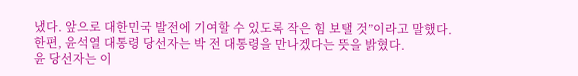냈다. 앞으로 대한민국 발전에 기여할 수 있도록 작은 힘 보탤 것”이라고 말했다.
한편, 윤석열 대통령 당선자는 박 전 대통령을 만나겠다는 뜻을 밝혔다.
윤 당선자는 이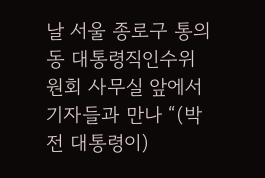날 서울 종로구 통의동 대통령직인수위원회 사무실 앞에서 기자들과 만나 “(박 전 대통령이)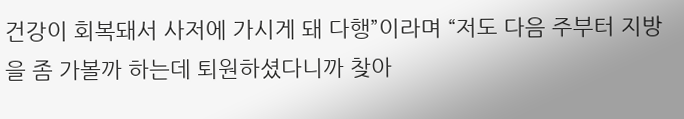건강이 회복돼서 사저에 가시게 돼 다행”이라며 “저도 다음 주부터 지방을 좀 가볼까 하는데 퇴원하셨다니까 찾아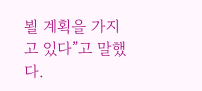뵐 계획을 가지고 있다”고 말했다.